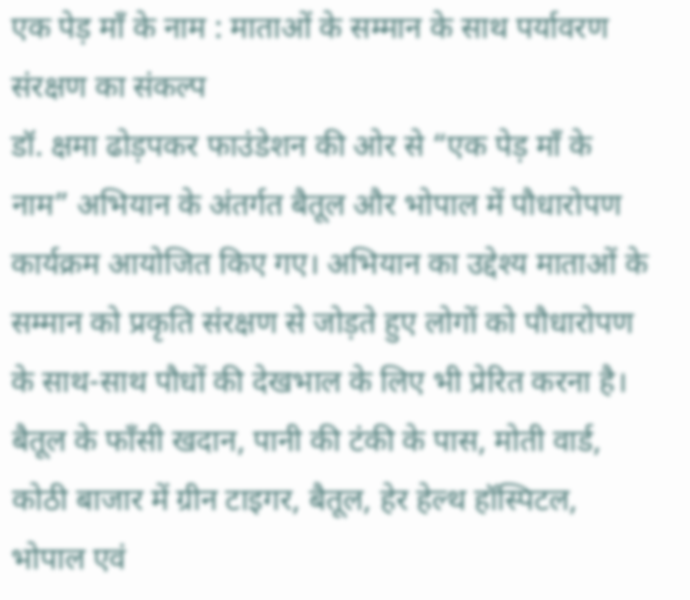एक पेड़ माँ के नाम : माताओं के सम्मान के साथ पर्यावरण संरक्षण का संकल्प
डॉ. क्षमा ढोड़पकर फाउंडेशन की ओर से “एक पेड़ माँ के नाम” अभियान के अंतर्गत बैतूल और भोपाल में पौधारोपण कार्यक्रम आयोजित किए गए। अभियान का उद्देश्य माताओं के सम्मान को प्रकृति संरक्षण से जोड़ते हुए लोगों को पौधारोपण के साथ-साथ पौधों की देखभाल के लिए भी प्रेरित करना है।
बैतूल के फाँसी खदान, पानी की टंकी के पास, मोती वार्ड, कोठी बाजार में ग्रीन टाइगर, बैतूल, हेर हेल्थ हॉस्पिटल, भोपाल एवं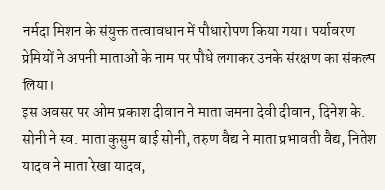नर्मदा मिशन के संयुक्त तत्वावधान में पौधारोपण किया गया। पर्यावरण प्रेमियों ने अपनी माताओं के नाम पर पौधे लगाकर उनके संरक्षण का संकल्प लिया।
इस अवसर पर ओम प्रकाश दीवान ने माता जमना देवी दीवान, दिनेश के. सोनी ने स्व. माता कुसुम बाई सोनी, तरुण वैद्य ने माता प्रभावती वैद्य, नितेश यादव ने माता रेखा यादव,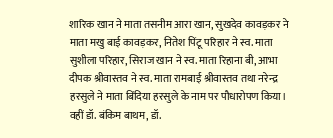शारिक खान ने माता तसनीम आरा खान, सुखदेव कावड़कर ने माता मखु बाई कावड़कर, नितेश पिंटू परिहार ने स्व. माता सुशीला परिहार, सिराज खान ने स्व. माता रिहाना बी, आभा दीपक श्रीवास्तव ने स्व. माता रामबाई श्रीवास्तव तथा नरेन्द्र हरसुले ने माता बिंदिया हरसुले के नाम पर पौधारोपण किया।
वहीं डॉ. बंकिम बाथम, डॉ.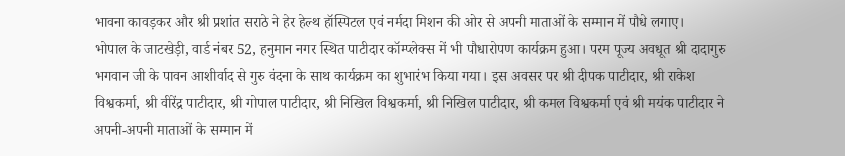भावना कावड़कर और श्री प्रशांत सराठे ने हेर हेल्थ हॉस्पिटल एवं नर्मदा मिशन की ओर से अपनी माताओं के सम्मान में पौधे लगाए।
भोपाल के जाटखेड़ी, वार्ड नंबर 52, हनुमान नगर स्थित पाटीदार कॉम्प्लेक्स में भी पौधारोपण कार्यक्रम हुआ। परम पूज्य अवधूत श्री दादागुरु भगवान जी के पावन आशीर्वाद से गुरु वंदना के साथ कार्यक्रम का शुभारंभ किया गया। इस अवसर पर श्री दीपक पाटीदार, श्री राकेश विश्वकर्मा, श्री वीरेंद्र पाटीदार, श्री गोपाल पाटीदार, श्री निखिल विश्वकर्मा, श्री निखिल पाटीदार, श्री कमल विश्वकर्मा एवं श्री मयंक पाटीदार ने अपनी-अपनी माताओं के सम्मान में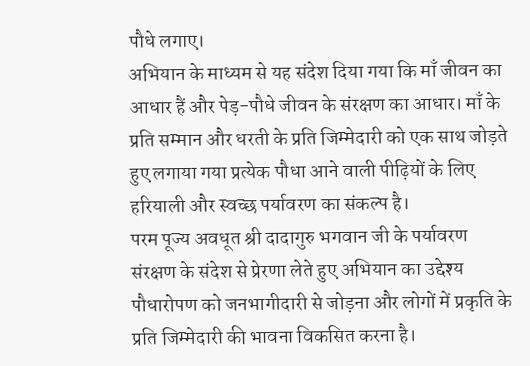पौधे लगाए।
अभियान के माध्यम से यह संदेश दिया गया कि माँ जीवन का आधार हैं और पेड़-पौधे जीवन के संरक्षण का आधार। माँ के प्रति सम्मान और धरती के प्रति जिम्मेदारी को एक साथ जोड़ते हुए लगाया गया प्रत्येक पौधा आने वाली पीढ़ियों के लिए हरियाली और स्वच्छ पर्यावरण का संकल्प है।
परम पूज्य अवधूत श्री दादागुरु भगवान जी के पर्यावरण संरक्षण के संदेश से प्रेरणा लेते हुए अभियान का उद्देश्य पौधारोपण को जनभागीदारी से जोड़ना और लोगों में प्रकृति के प्रति जिम्मेदारी की भावना विकसित करना है।